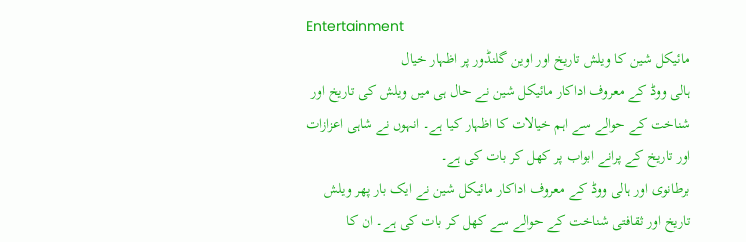Entertainment
مائیکل شین کا ویلش تاریخ اور اوین گلنڈور پر اظہار خیال
ہالی ووڈ کے معروف اداکار مائیکل شین نے حال ہی میں ویلش کی تاریخ اور شناخت کے حوالے سے اہم خیالات کا اظہار کیا ہے۔ انہوں نے شاہی اعزازات اور تاریخ کے پرانے ابواب پر کھل کر بات کی ہے۔
برطانوی اور ہالی ووڈ کے معروف اداکار مائیکل شین نے ایک بار پھر ویلش تاریخ اور ثقافتی شناخت کے حوالے سے کھل کر بات کی ہے۔ ان کا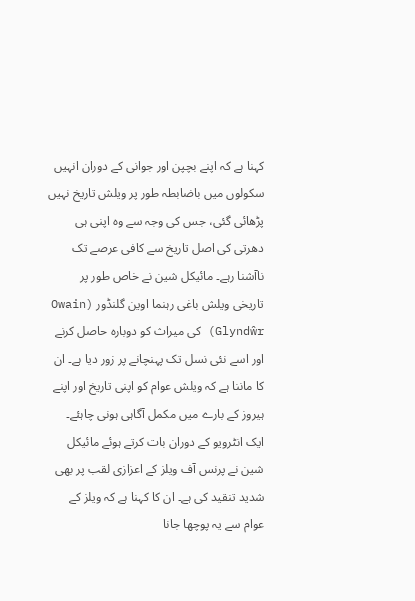کہنا ہے کہ اپنے بچپن اور جوانی کے دوران انہیں سکولوں میں باضابطہ طور پر ویلش تاریخ نہیں پڑھائی گئی، جس کی وجہ سے وہ اپنی ہی دھرتی کی اصل تاریخ سے کافی عرصے تک ناآشنا رہے۔ مائیکل شین نے خاص طور پر تاریخی ویلش باغی رہنما اوین گلنڈور (Owain Glyndŵr) کی میراث کو دوبارہ حاصل کرنے اور اسے نئی نسل تک پہنچانے پر زور دیا ہے۔ ان کا ماننا ہے کہ ویلش عوام کو اپنی تاریخ اور اپنے ہیروز کے بارے میں مکمل آگاہی ہونی چاہئے۔
ایک انٹرویو کے دوران بات کرتے ہوئے مائیکل شین نے پرنس آف ویلز کے اعزازی لقب پر بھی شدید تنقید کی ہے۔ ان کا کہنا ہے کہ ویلز کے عوام سے یہ پوچھا جانا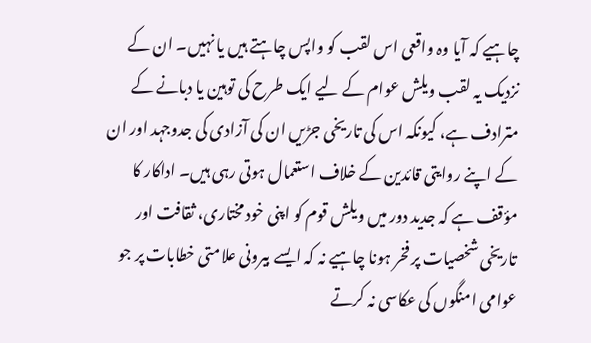چاہیے کہ آیا وہ واقعی اس لقب کو واپس چاہتے ہیں یا نہیں۔ ان کے نزدیک یہ لقب ویلش عوام کے لیے ایک طرح کی توہین یا دبانے کے مترادف ہے، کیونکہ اس کی تاریخی جڑیں ان کی آزادی کی جدوجہد اور ان کے اپنے روایتی قائدین کے خلاف استعمال ہوتی رہی ہیں۔ اداکار کا مؤقف ہے کہ جدید دور میں ویلش قوم کو اپنی خود مختاری، ثقافت اور تاریخی شخصیات پر فخر ہونا چاہیے نہ کہ ایسے بیرونی علامتی خطابات پر جو عوامی امنگوں کی عکاسی نہ کرتے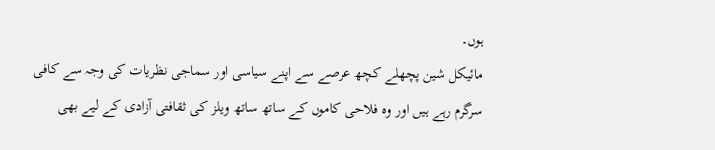ہوں۔
مائیکل شین پچھلے کچھ عرصے سے اپنے سیاسی اور سماجی نظریات کی وجہ سے کافی سرگرم رہے ہیں اور وہ فلاحی کاموں کے ساتھ ساتھ ویلز کی ثقافتی آزادی کے لیے بھی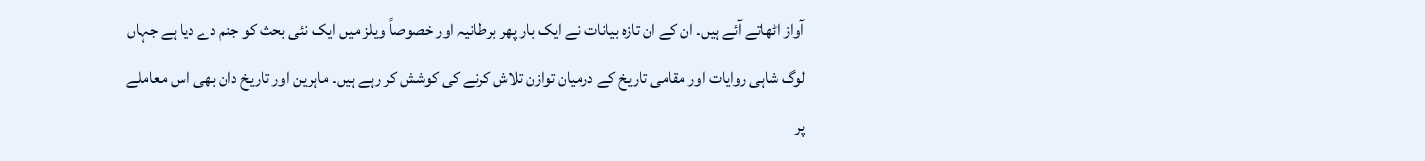آواز اٹھاتے آئے ہیں۔ ان کے ان تازہ بیانات نے ایک بار پھر برطانیہ اور خصوصاً ویلز میں ایک نئی بحث کو جنم دے دیا ہے جہاں لوگ شاہی روایات اور مقامی تاریخ کے درمیان توازن تلاش کرنے کی کوشش کر رہے ہیں۔ ماہرین اور تاریخ دان بھی اس معاملے پر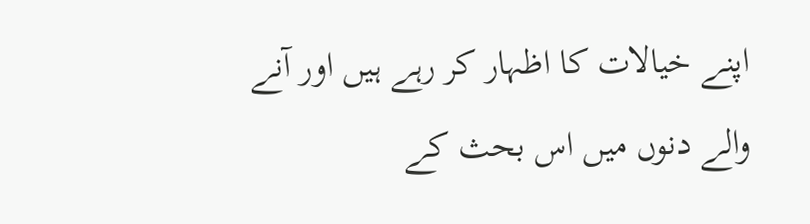اپنے خیالات کا اظہار کر رہے ہیں اور آنے والے دنوں میں اس بحث کے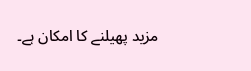مزید پھیلنے کا امکان ہے۔